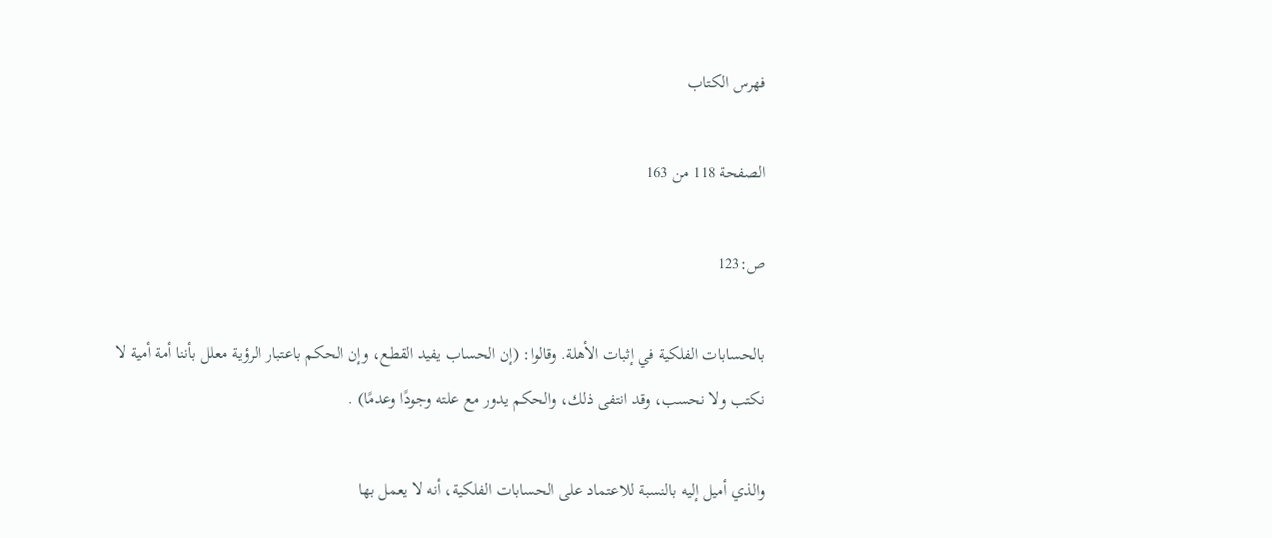فهرس الكتاب

الصفحة 118 من 163

ص:123

بالحسابات الفلكية في إثبات الأهلة. وقالوا: (إن الحساب يفيد القطع، وإن الحكم باعتبار الرؤية معلل بأننا أمة أمية لا نكتب ولا نحسب، وقد انتفى ذلك، والحكم يدور مع علته وجودًا وعدمًا) .

والذي أميل إليه بالنسبة للاعتماد على الحسابات الفلكية، أنه لا يعمل بها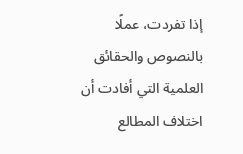إذا تفردت، عملًا بالنصوص والحقائق العلمية التي أفادت أن اختلاف المطالع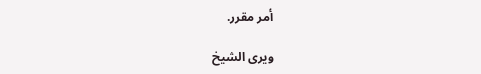أمر مقرر.

ويرى الشيخ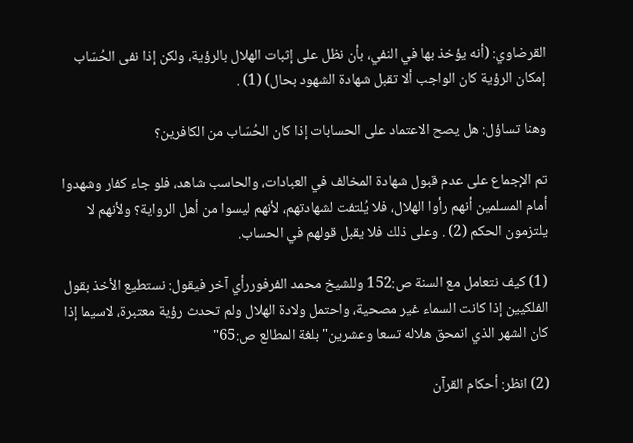القرضاوي: (أنه يؤخذ بها في النفي، بأن نظل على إثبات الهلال بالرؤية، ولكن إذا نفى الحُسّاب إمكان الرؤية كان الواجب ألا تقبل شهادة الشهود بحال) (1) .

وهنا تساؤل: هل يصح الاعتماد على الحسابات إذا كان الحُسّاب من الكافرين؟

تم الإجماع على عدم قبول شهادة المخالف في العبادات، والحاسب شاهد، فلو جاء كفار وشهدوا أمام المسلمين أنهم رأوا الهلال، فلا يُلتفت لشهادتهم، لأنهم ليسوا من أهل الرواية؟ ولأنهم لا يلتزمون الحكم (2) . وعلى ذلك فلا يقبل قولهم في الحساب.

(1) كيف نتعامل مع السنة ص:152 وللشيخ محمد الفرفوررأي آخر فيقول: نستطيع الأخذ بقول الفلكيين إذا كانت السماء غير مصحية، واحتمل ولادة الهلال ولم تحدث رؤية معتبرة، لاسيما إذا كان الشهر الذي انمحق هلاله تسعا وعشرين"بلغة المطالع ص:65"

(2) انظر: أحكام القرآن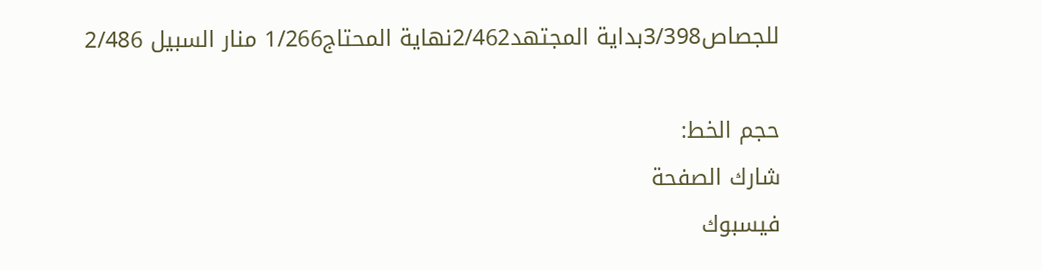للجصاص3/398بداية المجتهد2/462نهاية المحتاج1/266 منار السبيل 2/486

حجم الخط:
شارك الصفحة
فيسبوك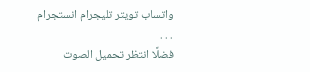واتساب تويتر تليجرام انستجرام
. . .
فضلًا انتظر تحميل الصوت